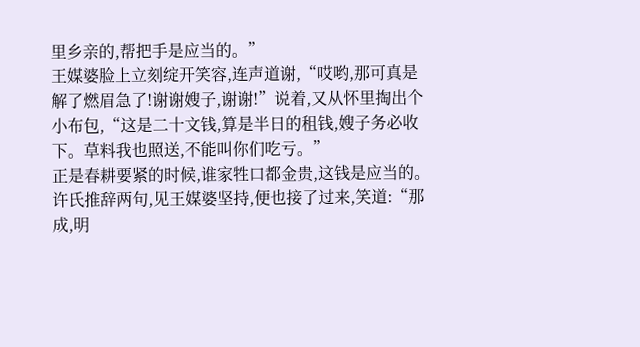里乡亲的,帮把手是应当的。”
王媒婆脸上立刻绽开笑容,连声道谢,“哎哟,那可真是解了燃眉急了!谢谢嫂子,谢谢!”说着,又从怀里掏出个小布包,“这是二十文钱,算是半日的租钱,嫂子务必收下。草料我也照送,不能叫你们吃亏。”
正是春耕要紧的时候,谁家牲口都金贵,这钱是应当的。
许氏推辞两句,见王媒婆坚持,便也接了过来,笑道:“那成,明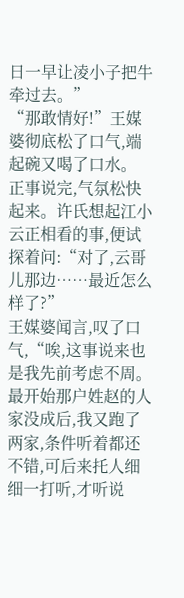日一早让凌小子把牛牵过去。”
“那敢情好!”王媒婆彻底松了口气,端起碗又喝了口水。
正事说完,气氛松快起来。许氏想起江小云正相看的事,便试探着问:“对了,云哥儿那边……最近怎么样了?”
王媒婆闻言,叹了口气,“唉,这事说来也是我先前考虑不周。最开始那户姓赵的人家没成后,我又跑了两家,条件听着都还不错,可后来托人细细一打听,才听说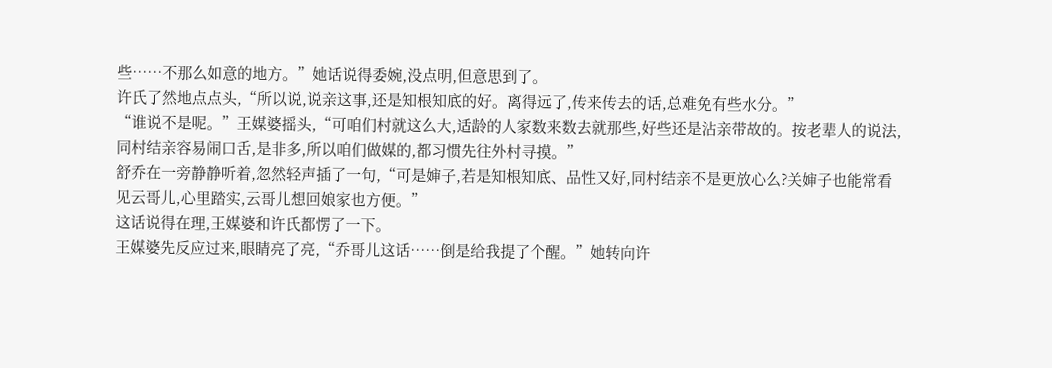些……不那么如意的地方。”她话说得委婉,没点明,但意思到了。
许氏了然地点点头,“所以说,说亲这事,还是知根知底的好。离得远了,传来传去的话,总难免有些水分。”
“谁说不是呢。”王媒婆摇头,“可咱们村就这么大,适龄的人家数来数去就那些,好些还是沾亲带故的。按老辈人的说法,同村结亲容易闹口舌,是非多,所以咱们做媒的,都习惯先往外村寻摸。”
舒乔在一旁静静听着,忽然轻声插了一句,“可是婶子,若是知根知底、品性又好,同村结亲不是更放心么?关婶子也能常看见云哥儿,心里踏实,云哥儿想回娘家也方便。”
这话说得在理,王媒婆和许氏都愣了一下。
王媒婆先反应过来,眼睛亮了亮,“乔哥儿这话……倒是给我提了个醒。”她转向许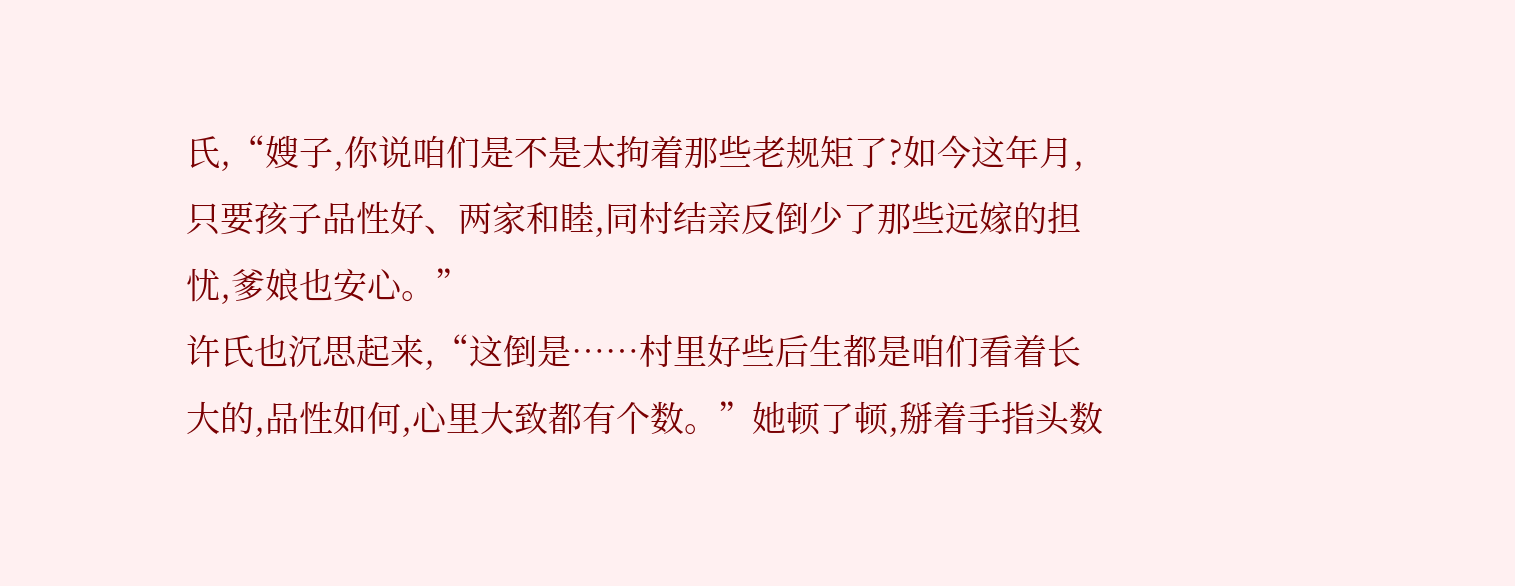氏,“嫂子,你说咱们是不是太拘着那些老规矩了?如今这年月,只要孩子品性好、两家和睦,同村结亲反倒少了那些远嫁的担忧,爹娘也安心。”
许氏也沉思起来,“这倒是……村里好些后生都是咱们看着长大的,品性如何,心里大致都有个数。”她顿了顿,掰着手指头数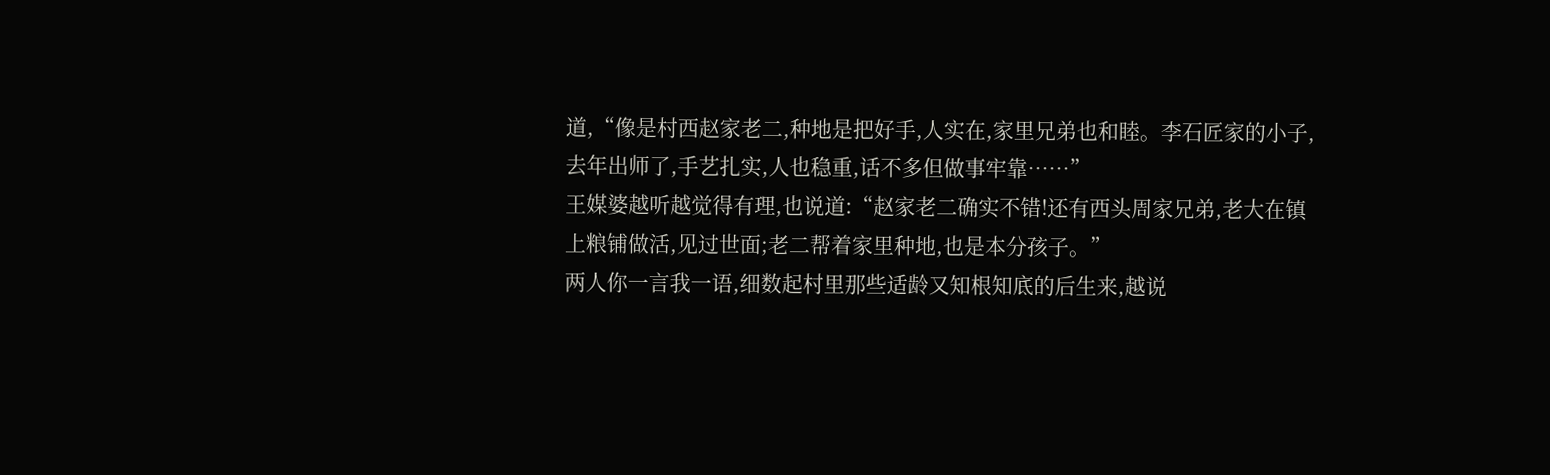道,“像是村西赵家老二,种地是把好手,人实在,家里兄弟也和睦。李石匠家的小子,去年出师了,手艺扎实,人也稳重,话不多但做事牢靠……”
王媒婆越听越觉得有理,也说道:“赵家老二确实不错!还有西头周家兄弟,老大在镇上粮铺做活,见过世面;老二帮着家里种地,也是本分孩子。”
两人你一言我一语,细数起村里那些适龄又知根知底的后生来,越说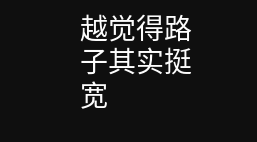越觉得路子其实挺宽